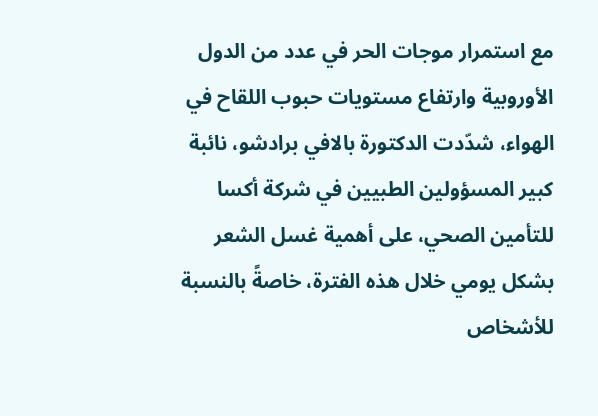مع استمرار موجات الحر في عدد من الدول الأوروبية وارتفاع مستويات حبوب اللقاح في الهواء، شدّدت الدكتورة بالافي برادشو، نائبة كبير المسؤولين الطبيين في شركة أكسا للتأمين الصحي، على أهمية غسل الشعر بشكل يومي خلال هذه الفترة، خاصةً بالنسبة للأشخاص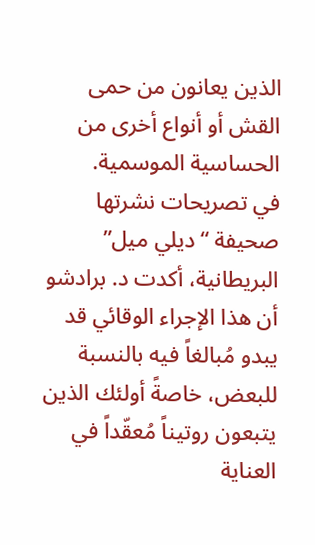الذين يعانون من حمى القش أو أنواع أخرى من الحساسية الموسمية.
في تصريحات نشرتها صحيفة “ديلي ميل” البريطانية، أكدت د. برادشو أن هذا الإجراء الوقائي قد يبدو مُبالغاً فيه بالنسبة للبعض، خاصةً أولئك الذين يتبعون روتيناً مُعقّداً في العناية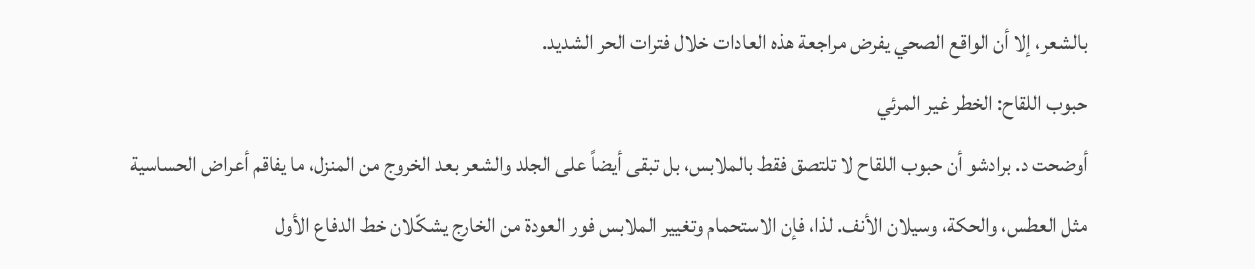بالشعر، إلا أن الواقع الصحي يفرض مراجعة هذه العادات خلال فترات الحر الشديد.
حبوب اللقاح: الخطر غير المرئي
أوضحت د. برادشو أن حبوب اللقاح لا تلتصق فقط بالملابس، بل تبقى أيضاً على الجلد والشعر بعد الخروج من المنزل، ما يفاقم أعراض الحساسية مثل العطس، والحكة، وسيلان الأنف. لذا، فإن الاستحمام وتغيير الملابس فور العودة من الخارج يشكّلان خط الدفاع الأول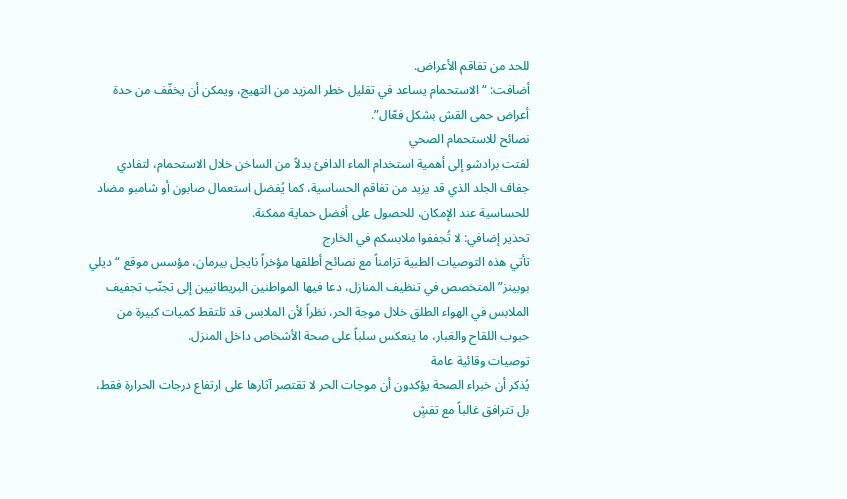للحد من تفاقم الأعراض.
أضافت: “الاستحمام يساعد في تقليل خطر المزيد من التهيج، ويمكن أن يخفّف من حدة أعراض حمى القش بشكل فعّال”.
نصائح للاستحمام الصحي
لفتت برادشو إلى أهمية استخدام الماء الدافئ بدلاً من الساخن خلال الاستحمام، لتفادي جفاف الجلد الذي قد يزيد من تفاقم الحساسية، كما يُفضل استعمال صابون أو شامبو مضاد للحساسية عند الإمكان، للحصول على أفضل حماية ممكنة.
تحذير إضافي: لا تُجففوا ملابسكم في الخارج
تأتي هذه التوصيات الطبية تزامناً مع نصائح أطلقها مؤخراً نايجل بيرمان، مؤسس موقع “ديلي بوبينز” المتخصص في تنظيف المنازل، دعا فيها المواطنين البريطانيين إلى تجنّب تجفيف الملابس في الهواء الطلق خلال موجة الحر، نظراً لأن الملابس قد تلتقط كميات كبيرة من حبوب اللقاح والغبار، ما ينعكس سلباً على صحة الأشخاص داخل المنزل.
توصيات وقائية عامة
يُذكر أن خبراء الصحة يؤكدون أن موجات الحر لا تقتصر آثارها على ارتفاع درجات الحرارة فقط، بل تترافق غالباً مع تفشٍ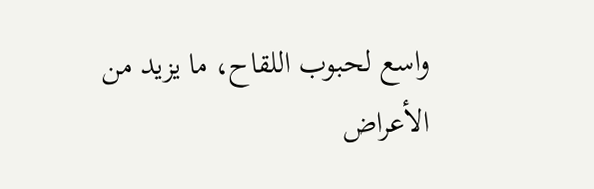واسع لحبوب اللقاح، ما يزيد من الأعراض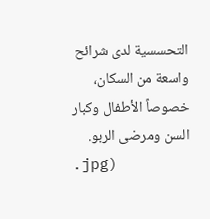التحسسية لدى شرائح واسعة من السكان، خصوصاً الأطفال وكبار السن ومرضى الربو.
.jpg)